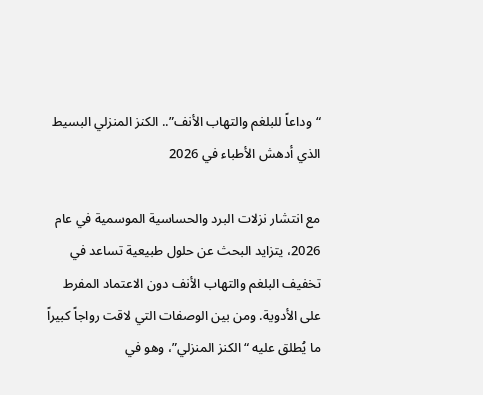“وداعاً للبلغم والتهاب الأنف”.. الكنز المنزلي البسيط الذي أدهش الأطباء في 2026

مع انتشار نزلات البرد والحساسية الموسمية في عام 2026، يتزايد البحث عن حلول طبيعية تساعد في تخفيف البلغم والتهاب الأنف دون الاعتماد المفرط على الأدوية. ومن بين الوصفات التي لاقت رواجاً كبيراً ما يُطلق عليه “الكنز المنزلي”، وهو في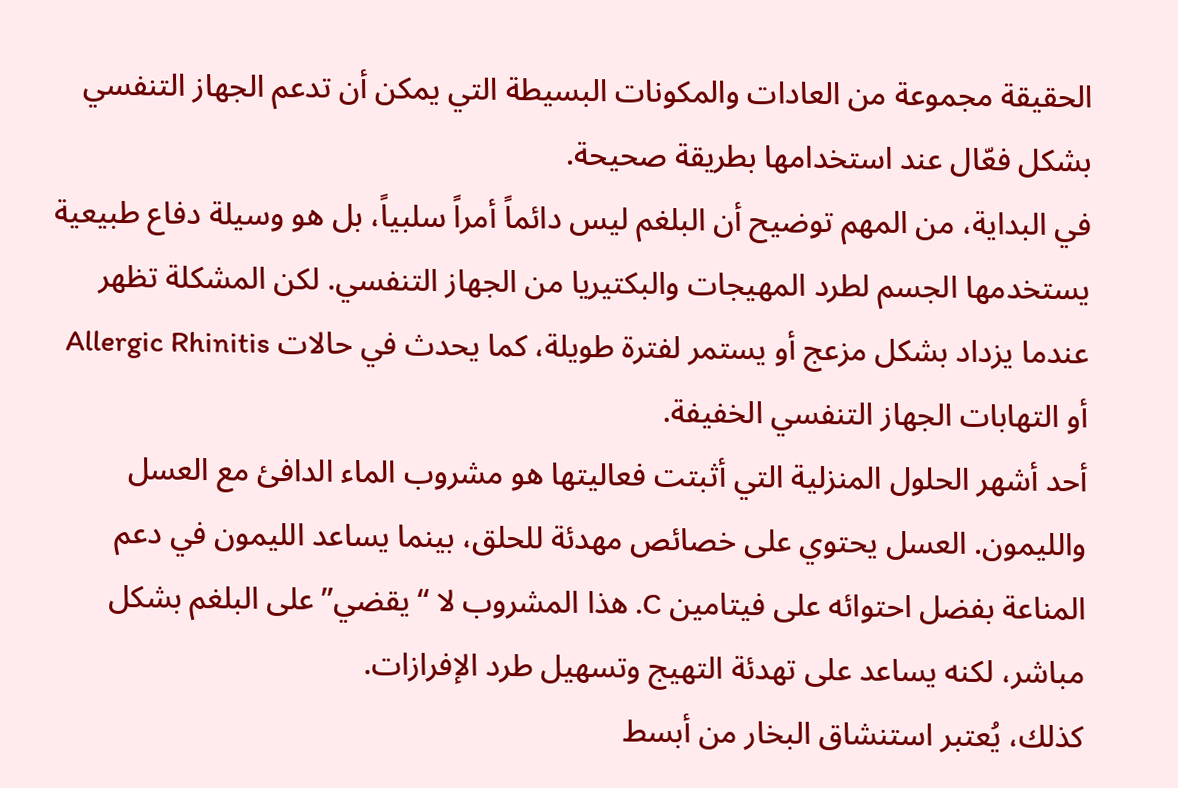الحقيقة مجموعة من العادات والمكونات البسيطة التي يمكن أن تدعم الجهاز التنفسي بشكل فعّال عند استخدامها بطريقة صحيحة.
في البداية، من المهم توضيح أن البلغم ليس دائماً أمراً سلبياً، بل هو وسيلة دفاع طبيعية يستخدمها الجسم لطرد المهيجات والبكتيريا من الجهاز التنفسي. لكن المشكلة تظهر عندما يزداد بشكل مزعج أو يستمر لفترة طويلة، كما يحدث في حالات Allergic Rhinitis أو التهابات الجهاز التنفسي الخفيفة.
أحد أشهر الحلول المنزلية التي أثبتت فعاليتها هو مشروب الماء الدافئ مع العسل والليمون. العسل يحتوي على خصائص مهدئة للحلق، بينما يساعد الليمون في دعم المناعة بفضل احتوائه على فيتامين C. هذا المشروب لا “يقضي” على البلغم بشكل مباشر، لكنه يساعد على تهدئة التهيج وتسهيل طرد الإفرازات.
كذلك، يُعتبر استنشاق البخار من أبسط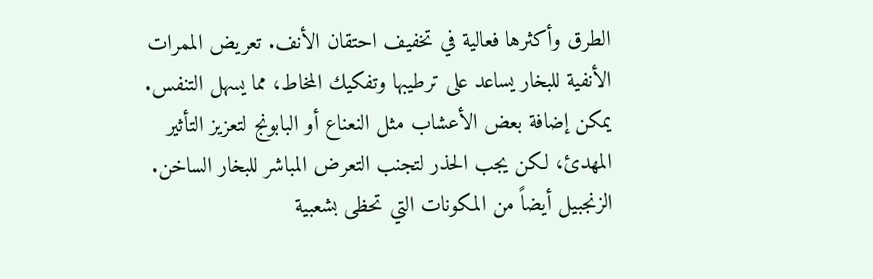الطرق وأكثرها فعالية في تخفيف احتقان الأنف. تعريض الممرات الأنفية للبخار يساعد على ترطيبها وتفكيك المخاط، مما يسهل التنفس. يمكن إضافة بعض الأعشاب مثل النعناع أو البابونج لتعزيز التأثير المهدئ، لكن يجب الحذر لتجنب التعرض المباشر للبخار الساخن.
الزنجبيل أيضاً من المكونات التي تحظى بشعبية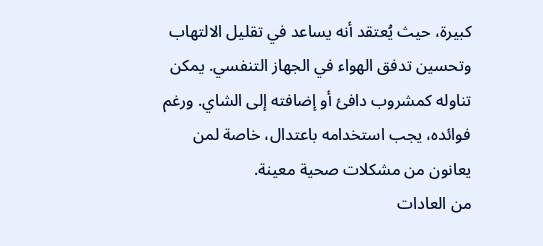كبيرة، حيث يُعتقد أنه يساعد في تقليل الالتهاب وتحسين تدفق الهواء في الجهاز التنفسي. يمكن تناوله كمشروب دافئ أو إضافته إلى الشاي. ورغم فوائده، يجب استخدامه باعتدال، خاصة لمن يعانون من مشكلات صحية معينة.
من العادات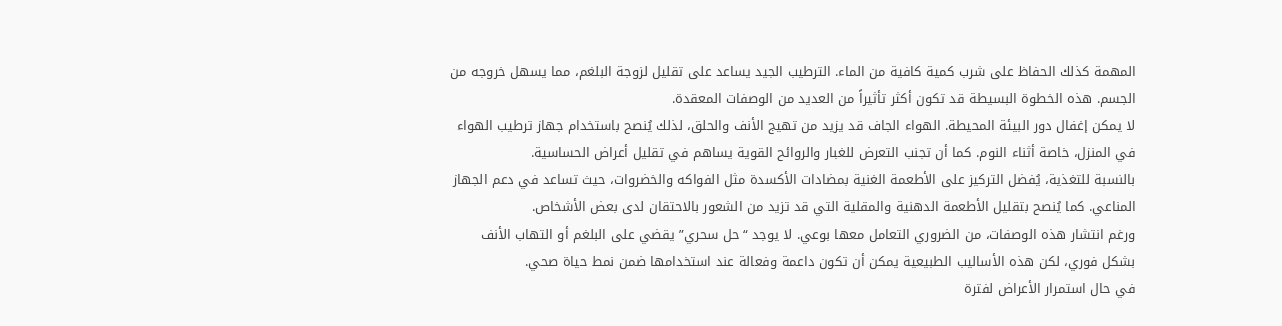المهمة كذلك الحفاظ على شرب كمية كافية من الماء. الترطيب الجيد يساعد على تقليل لزوجة البلغم، مما يسهل خروجه من الجسم. هذه الخطوة البسيطة قد تكون أكثر تأثيراً من العديد من الوصفات المعقدة.
لا يمكن إغفال دور البيئة المحيطة. الهواء الجاف قد يزيد من تهيج الأنف والحلق، لذلك يُنصح باستخدام جهاز ترطيب الهواء في المنزل، خاصة أثناء النوم. كما أن تجنب التعرض للغبار والروائح القوية يساهم في تقليل أعراض الحساسية.
بالنسبة للتغذية، يُفضل التركيز على الأطعمة الغنية بمضادات الأكسدة مثل الفواكه والخضروات، حيث تساعد في دعم الجهاز المناعي. كما يُنصح بتقليل الأطعمة الدهنية والمقلية التي قد تزيد من الشعور بالاحتقان لدى بعض الأشخاص.
ورغم انتشار هذه الوصفات، من الضروري التعامل معها بوعي. لا يوجد “حل سحري” يقضي على البلغم أو التهاب الأنف بشكل فوري، لكن هذه الأساليب الطبيعية يمكن أن تكون داعمة وفعالة عند استخدامها ضمن نمط حياة صحي.
في حال استمرار الأعراض لفترة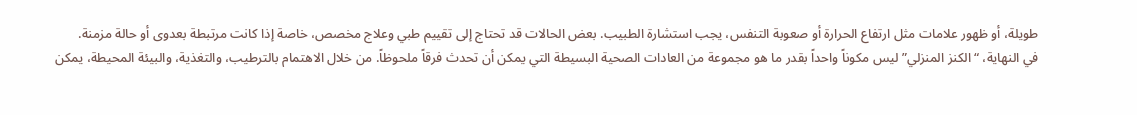طويلة، أو ظهور علامات مثل ارتفاع الحرارة أو صعوبة التنفس، يجب استشارة الطبيب. بعض الحالات قد تحتاج إلى تقييم طبي وعلاج مخصص، خاصة إذا كانت مرتبطة بعدوى أو حالة مزمنة.
في النهاية، “الكنز المنزلي” ليس مكوناً واحداً بقدر ما هو مجموعة من العادات الصحية البسيطة التي يمكن أن تحدث فرقاً ملحوظاً. من خلال الاهتمام بالترطيب، والتغذية، والبيئة المحيطة، يمكن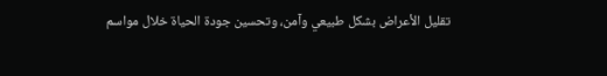تقليل الأعراض بشكل طبيعي وآمن، وتحسين جودة الحياة خلال مواسم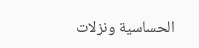الحساسية ونزلات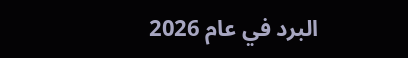البرد في عام 2026